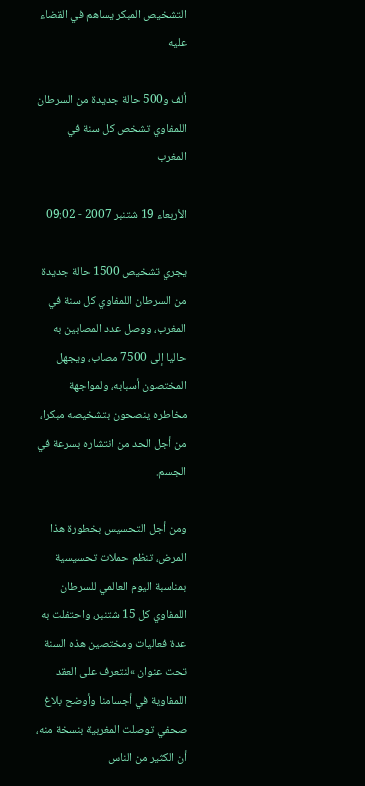التشخيص المبكر يساهم في القضاء عليه

ألف و500 حالة جديدة من السرطان اللمفاوي تشخص كل سنة في المغرب

الأربعاء 19 شتنبر 2007 - 09:02

يجري تشخيص 1500 حالة جديدة من السرطان اللمفاوي كل سنة في المغرب، ووصل عدد المصابين به حاليا إلى 7500 مصاب، ويجهل المختصون أسبابه، ولمواجهة مخاطره ينصحون بتشخيصه مبكرا، من أجل الحد من انتشاره بسرعة في الجسم.

ومن أجل التحسيس بخطورة هذا المرض، تنظم حملات تحسيسية بمناسبة اليوم العالمي للسرطان اللمفاوي كل 15 شتنبر، واحتفلت به عدة فعاليات ومختصين هذه السنة تحت عنوان »لنتعرف على العقد اللمفاوية في أجسامنا وأوضح بلاغ صحفي توصلت المغربية بنسخة منه، أن الكثير من الناس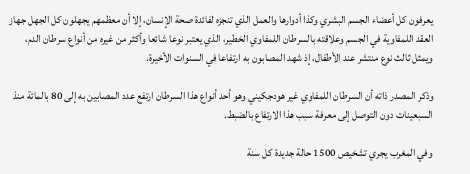يعرفون كل أعضاء الجسم البشري وكذا أدوارها والعمل الذي تنجزه لفائدة صحة الإنسان، إلا أن معظمهم يجهلون كل الجهل جهاز العقد اللمفاوية في الجسم وعلاقته بالسرطان اللمفاوي الخطير، الذي يعتبر نوعا شائعا وأكثر من غيره من أنواع سرطان الدم، ويمثل ثالث نوع منتشر عند الأطفال، إذ شهد المصابون به ارتفاعا في السنوات الأخيرة.

وذكر المصدر ذاته أن السرطان اللمفاوي غير هودجكيني وهو أحد أنواع هذا السرطان ارتفع عدد المصابين به إلى 80 بالمائة منذ السبعينات دون التوصل إلى معرفة سبب هذا الارتفاع بالضبط.

وفي المغرب يجري تشخيص 1500 حالة جديدة كل سنة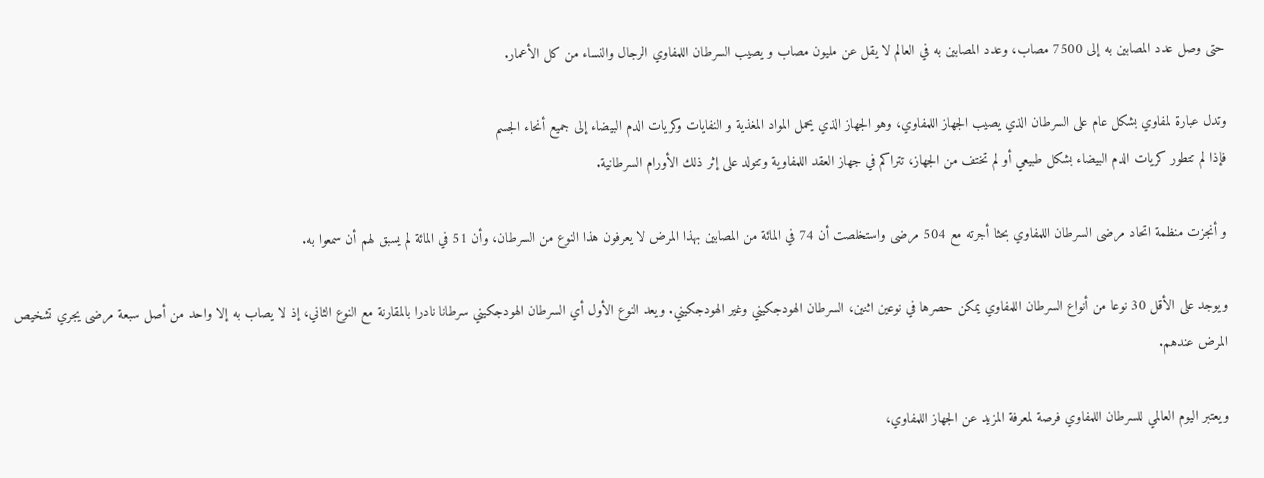حتى وصل عدد المصابين به إلى 7500 مصاب، وعدد المصابين به في العالم لا يقل عن مليون مصاب و يصيب السرطان اللمفاوي الرجال والنساء من كل الأعمار.

وتدل عبارة لمفاوي بشكل عام على السرطان الذي يصيب الجهاز اللمفاوي، وهو الجهاز الذي يحمل المواد المغذية و النفايات وكريات الدم البيضاء إلى جميع أنحاء الجسم
فإذا لم تتطور كريات الدم البيضاء بشكل طبيعي أو لم تختف من الجهاز، تتراكم في جهاز العقد اللمفاوية وتتولد على إثر ذلك الأورام السرطانية.

و أنجزت منظمة اتحاد مرضى السرطان اللمفاوي بحثا أجرته مع 504 مرضى واستخلصت أن 74 في المائة من المصابين بهذا المرض لا يعرفون هذا النوع من السرطان، وأن 51 في المائة لم يسبق لهم أن سمعوا به.

ويوجد على الأقل 30 نوعا من أنواع السرطان اللمفاوي يمكن حصرها في نوعين اثنين، السرطان الهودجكيني وغير الهودجكيني. ويعد النوع الأول أي السرطان الهودجكيني سرطانا نادرا بالمقارنة مع النوع الثاني، إذ لا يصاب به إلا واحد من أصل سبعة مرضى يجري تشخيص المرض عندهم.

ويعتبر اليوم العالمي للسرطان اللمفاوي فرصة لمعرفة المزيد عن الجهاز اللمفاوي،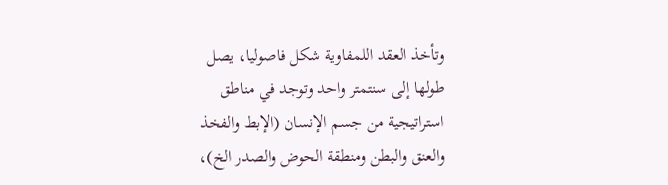وتأخذ العقد اللمفاوية شكل فاصوليا، يصل طولها إلى سنتمتر واحد وتوجد في مناطق استراتيجية من جسم الإنسان (الإبط والفخذ والعنق والبطن ومنطقة الحوض والصدر الخ)،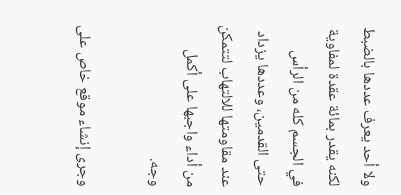ولا أحد يعرف عددها بالضبط لكنه يقدر بمائة عقدة لمفاوية في الجسم كله من الرأس حتى القدمين، وعددها يزداد عند مقاومتها للالتهاب لتتمكن من أداء واجبها على أكمل وجه.

وجرى إنشاء موقع خاص على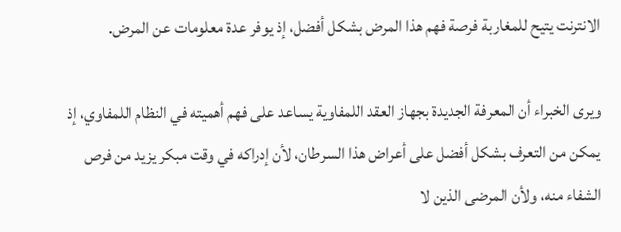الانترنت يتيح للمغاربة فرصة فهم هذا المرض بشكل أفضل، إذ يوفر عدة معلومات عن المرض.

ويرى الخبراء أن المعرفة الجديدة بجهاز العقد اللمفاوية يساعد على فهم أهميته في النظام اللمفاوي، إذ يمكن من التعرف بشكل أفضل على أعراض هذا السرطان، لأن إدراكه في وقت مبكر يزيد من فرص الشفاء منه، ولأن المرضى الذين لا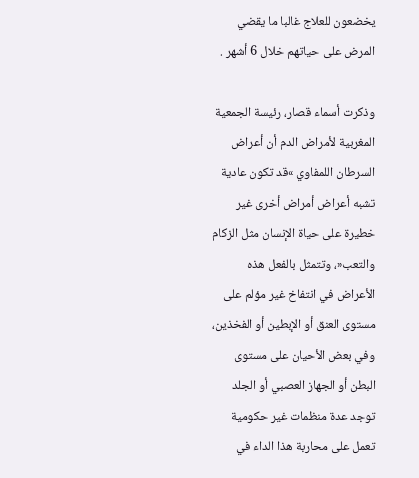يخضعون للعلاج غالبا ما يقضي المرض على حياتهم خلال 6 أشهر .

وذكرت أسماء قصار، رئيسة الجمعية المغربية لأمراض الدم أن أعراض السرطان اللمفاوي »قد تكون عادية تشبه أعراض أمراض أخرى غير خطيرة على حياة الإنسان مثل الزكام والتعب«، وتتمثل بالفعل هذه الأعراض في انتفاخ غير مؤلم على مستوى العنق أو الإبطين أو الفخذين، وفي بعض الأحيان على مستوى البطن أو الجهاز العصبي أو الجلد
توجد عدة منظمات غير حكومية تعمل على محاربة هذا الداء في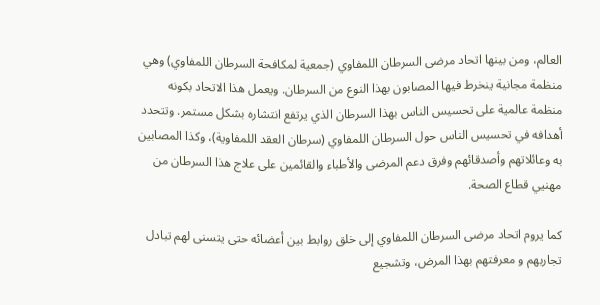العالم، ومن بينها اتحاد مرضى السرطان اللمفاوي (جمعية لمكافحة السرطان اللمفاوي) وهي منظمة مجانية ينخرط فيها المصابون بهذا النوع من السرطان. ويعمل هذا الاتحاد بكونه منظمة عالمية على تحسيس الناس بهذا السرطان الذي يرتفع انتشاره بشكل مستمر. وتتحدد أهدافه في تحسيس الناس حول السرطان اللمفاوي (سرطان العقد اللمفاوية)، وكذا المصابين به وعائلاتهم وأصدقائهم وفرق دعم المرضى والأطباء والقائمين على علاج هذا السرطان من مهنيي قطاع الصحة.

كما يروم اتحاد مرضى السرطان اللمفاوي إلى خلق روابط بين أعضائه حتى يتسنى لهم تبادل تجاربهم و معرفتهم بهذا المرض، وتشجيع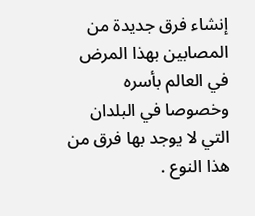إنشاء فرق جديدة من المصابين بهذا المرض في العالم بأسره وخصوصا في البلدان التي لا يوجد بها فرق من هذا النوع .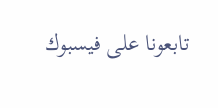تابعونا على فيسبوك